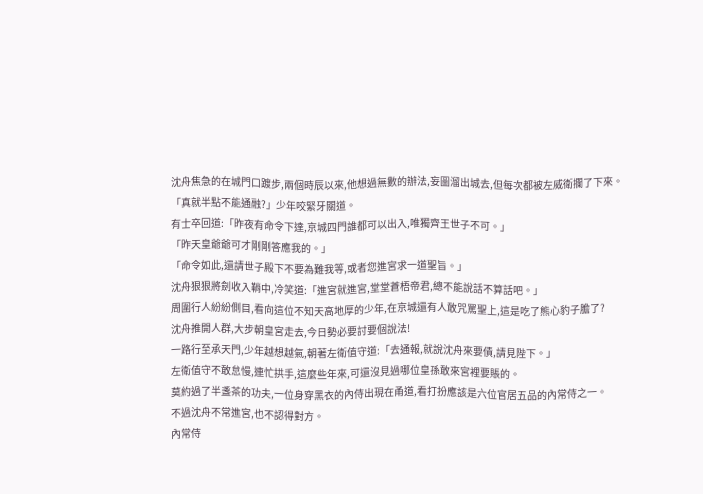沈舟焦急的在城門口踱步,兩個時辰以來,他想過無數的辦法,妄圖溜出城去,但每次都被左威衛攔了下來。
「真就半點不能通融?」少年咬緊牙關道。
有士卒回道:「昨夜有命令下達,京城四門誰都可以出入,唯獨齊王世子不可。」
「昨天皇爺爺可才剛剛答應我的。」
「命令如此,還請世子殿下不要為難我等,或者您進宮求一道聖旨。」
沈舟狠狠將劍收入鞘中,冷笑道:「進宮就進宮,堂堂蒼梧帝君,總不能說話不算話吧。」
周圍行人紛紛側目,看向這位不知天高地厚的少年,在京城還有人敢咒罵聖上,這是吃了熊心豹子膽了?
沈舟推開人群,大步朝皇宮走去,今日勢必要討要個說法!
一路行至承天門,少年越想越氣,朝著左衛值守道:「去通報,就說沈舟來要債,請見陛下。」
左衛值守不敢怠慢,連忙拱手,這麼些年來,可還沒見過哪位皇孫敢來宮裡要賬的。
莫約過了半盞茶的功夫,一位身穿黑衣的內侍出現在甬道,看打扮應該是六位官居五品的內常侍之一。
不過沈舟不常進宮,也不認得對方。
內常侍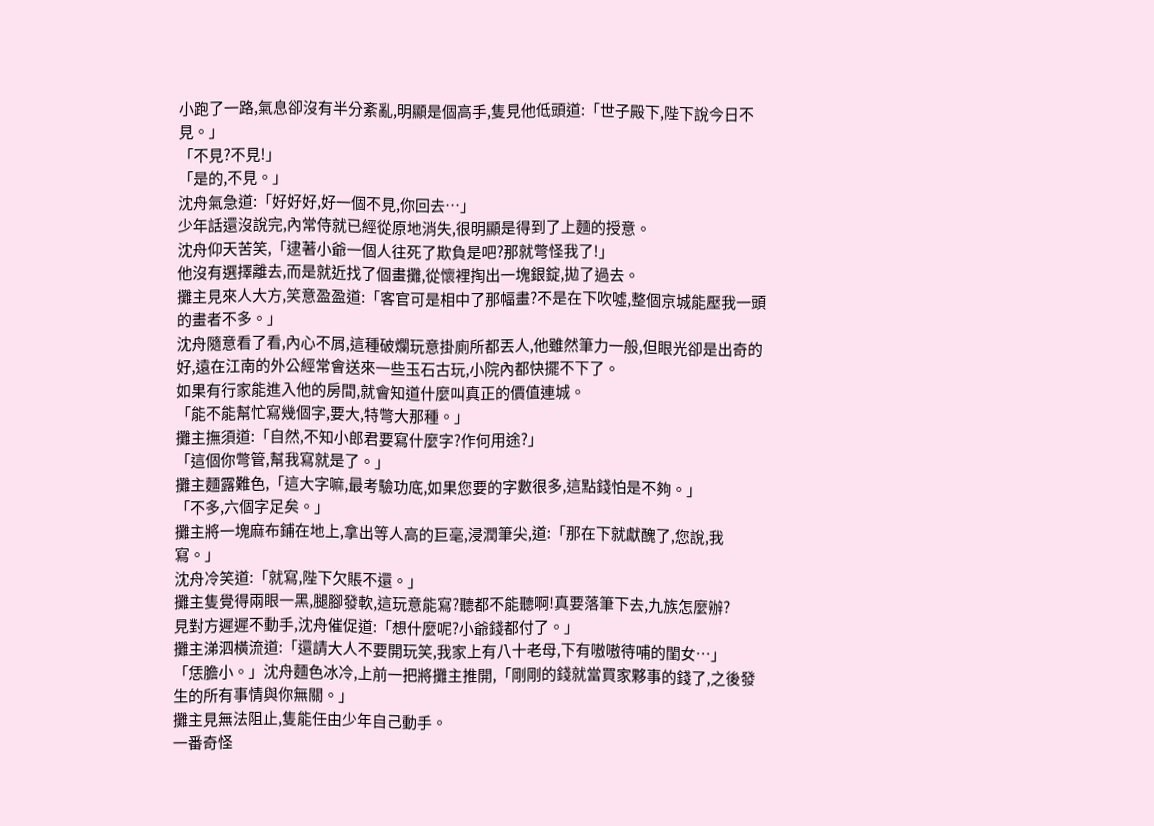小跑了一路,氣息卻沒有半分紊亂,明顯是個高手,隻見他低頭道:「世子殿下,陛下說今日不見。」
「不見?不見!」
「是的,不見。」
沈舟氣急道:「好好好,好一個不見,你回去…」
少年話還沒說完,內常侍就已經從原地消失,很明顯是得到了上麵的授意。
沈舟仰天苦笑,「逮著小爺一個人往死了欺負是吧?那就彆怪我了!」
他沒有選擇離去,而是就近找了個畫攤,從懷裡掏出一塊銀錠,拋了過去。
攤主見來人大方,笑意盈盈道:「客官可是相中了那幅畫?不是在下吹噓,整個京城能壓我一頭的畫者不多。」
沈舟隨意看了看,內心不屑,這種破爛玩意掛廁所都丟人,他雖然筆力一般,但眼光卻是出奇的好,遠在江南的外公經常會送來一些玉石古玩,小院內都快擺不下了。
如果有行家能進入他的房間,就會知道什麼叫真正的價值連城。
「能不能幫忙寫幾個字,要大,特彆大那種。」
攤主撫須道:「自然,不知小郎君要寫什麼字?作何用途?」
「這個你彆管,幫我寫就是了。」
攤主麵露難色,「這大字嘛,最考驗功底,如果您要的字數很多,這點錢怕是不夠。」
「不多,六個字足矣。」
攤主將一塊麻布鋪在地上,拿出等人高的巨毫,浸潤筆尖,道:「那在下就獻醜了,您說,我寫。」
沈舟冷笑道:「就寫,陛下欠賬不還。」
攤主隻覺得兩眼一黑,腿腳發軟,這玩意能寫?聽都不能聽啊!真要落筆下去,九族怎麼辦?
見對方遲遲不動手,沈舟催促道:「想什麼呢?小爺錢都付了。」
攤主涕泗橫流道:「還請大人不要開玩笑,我家上有八十老母,下有嗷嗷待哺的閨女…」
「恁膽小。」沈舟麵色冰冷,上前一把將攤主推開,「剛剛的錢就當買家夥事的錢了,之後發生的所有事情與你無關。」
攤主見無法阻止,隻能任由少年自己動手。
一番奇怪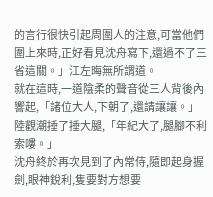的言行很快引起周圍人的注意,可當他們圍上來時,正好看見沈舟寫下,還過不了三省這關。」江左晦無所謂道。
就在這時,一道陰柔的聲音從三人背後內響起,「諸位大人,下朝了,還請讓讓。」
陸觀潮捶了捶大腿,「年紀大了,腿腳不利索嘍。」
沈舟終於再次見到了內常侍,隨即起身握劍,眼神銳利,隻要對方想要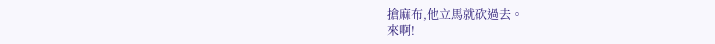搶麻布,他立馬就砍過去。
來啊!